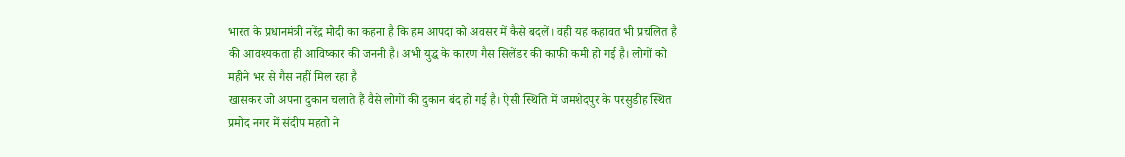भारत के प्रधानमंत्री नरेंद्र मोदी का कहना है कि हम आपदा को अवसर में कैसे बदलें। वही यह कहावत भी प्रचलित है की आवश्यकता ही आविष्कार की जननी है। अभी युद्ध के कारण गैस सिलेंडर की काफी कमी हो गई है। लोगों को महीने भर से गैस नहीं मिल रहा है
खासकर जो अपना दुकान चलाते हैं वैसे लोगों की दुकान बंद हो गई है। ऐसी स्थिति में जमशेदपुर के परसुडीह स्थित प्रमोद नगर में संदीप महतो ने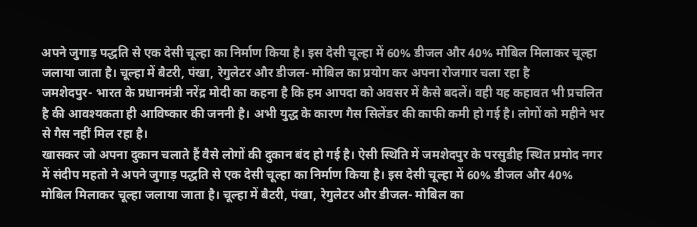अपने जुगाड़ पद्धति से एक देसी चूल्हा का निर्माण किया है। इस देसी चूल्हा में 60% डीजल और 40% मोबिल मिलाकर चूल्हा जलाया जाता है। चूल्हा में बैटरी, पंखा, रेगुलेटर और डीजल- मोबिल का प्रयोग कर अपना रोजगार चला रहा है
जमशेदपुर- भारत के प्रधानमंत्री नरेंद्र मोदी का कहना है कि हम आपदा को अवसर में कैसे बदलें। वही यह कहावत भी प्रचलित है की आवश्यकता ही आविष्कार की जननी है। अभी युद्ध के कारण गैस सिलेंडर की काफी कमी हो गई है। लोगों को महीने भर से गैस नहीं मिल रहा है।
खासकर जो अपना दुकान चलाते हैं वैसे लोगों की दुकान बंद हो गई है। ऐसी स्थिति में जमशेदपुर के परसुडीह स्थित प्रमोद नगर में संदीप महतो ने अपने जुगाड़ पद्धति से एक देसी चूल्हा का निर्माण किया है। इस देसी चूल्हा में 60% डीजल और 40% मोबिल मिलाकर चूल्हा जलाया जाता है। चूल्हा में बैटरी, पंखा, रेगुलेटर और डीजल- मोबिल का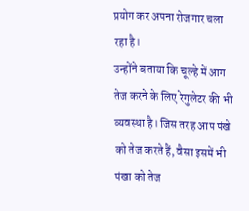प्रयोग कर अपना रोजगार चला रहा है।
उन्होंने बताया कि चूल्हे में आग तेज करने के लिए रेगुलेटर की भी व्यवस्था है। जिस तरह आप पंखे को तेज करते हैं, वैसा इसमें भी पंखा को तेज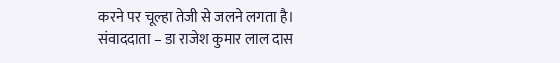करने पर चूल्हा तेजी से जलने लगता है।
संवाददाता – डा राजेश कुमार लाल दास